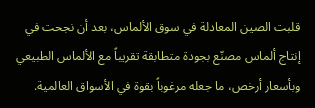قلبت الصين المعادلة في سوق الألماس، بعد أن نجحت في إنتاج ألماس مصنّع بجودة متطابقة تقريباً مع الألماس الطبيعي وبأسعار أرخص، ما جعله مرغوباً بقوة في الأسواق العالمية.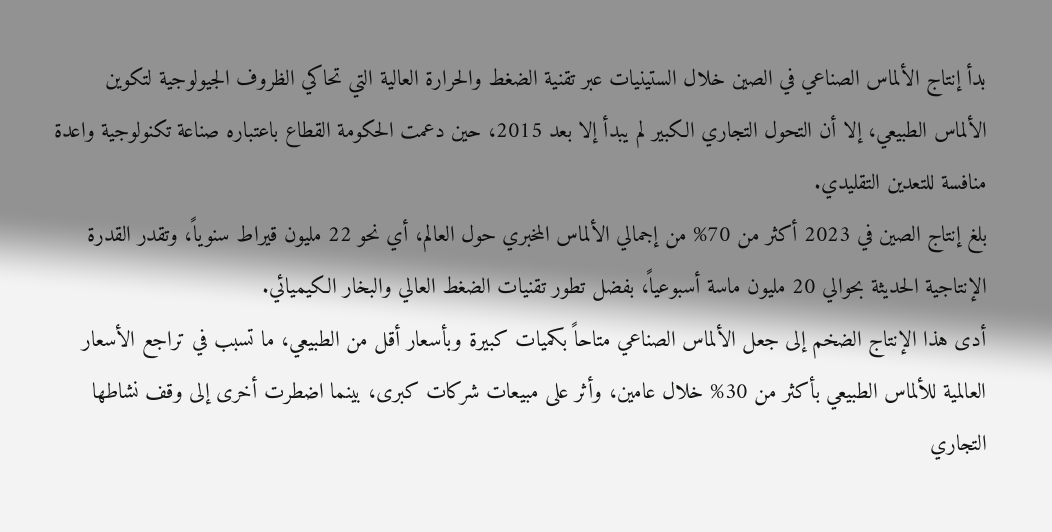بدأ إنتاج الألماس الصناعي في الصين خلال الستينيات عبر تقنية الضغط والحرارة العالية التي تحاكي الظروف الجيولوجية لتكوين الألماس الطبيعي، إلا أن التحول التجاري الكبير لم يبدأ إلا بعد 2015، حين دعمت الحكومة القطاع باعتباره صناعة تكنولوجية واعدة منافسة للتعدين التقليدي.
بلغ إنتاج الصين في 2023 أكثر من 70% من إجمالي الألماس المخبري حول العالم، أي نحو 22 مليون قيراط سنوياً، وتقدر القدرة الإنتاجية الحديثة بحوالي 20 مليون ماسة أسبوعياً، بفضل تطور تقنيات الضغط العالي والبخار الكيميائي.
أدى هذا الإنتاج الضخم إلى جعل الألماس الصناعي متاحاً بكميات كبيرة وبأسعار أقل من الطبيعي، ما تسبب في تراجع الأسعار العالمية للألماس الطبيعي بأكثر من 30% خلال عامين، وأثر على مبيعات شركات كبرى، بينما اضطرت أخرى إلى وقف نشاطها التجاري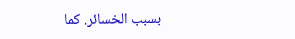بسبب الخسائر. كما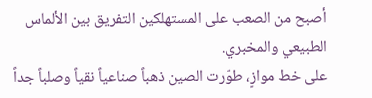أصبح من الصعب على المستهلكين التفريق بين الألماس الطبيعي والمخبري.
على خط موازٍ، طوّرت الصين ذهباً صناعياً نقياً وصلباً جداً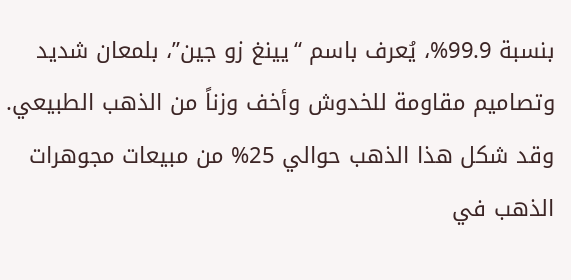بنسبة 99.9%، يُعرف باسم “يينغ زو جين”، بلمعان شديد وتصاميم مقاومة للخدوش وأخف وزناً من الذهب الطبيعي. وقد شكل هذا الذهب حوالي 25% من مبيعات مجوهرات الذهب في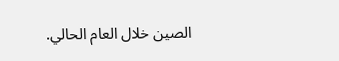الصين خلال العام الحالي.